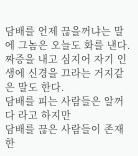담배를 언제 끊을꺼냐는 말에 그놈은 오늘도 화를 낸다.
짜증을 내고 심지어 자기 인생에 신경을 끄라는 거지같은 말도 한다.
담배를 피는 사람들은 알꺼다 라고 하지만
담배를 끊은 사람들이 존재한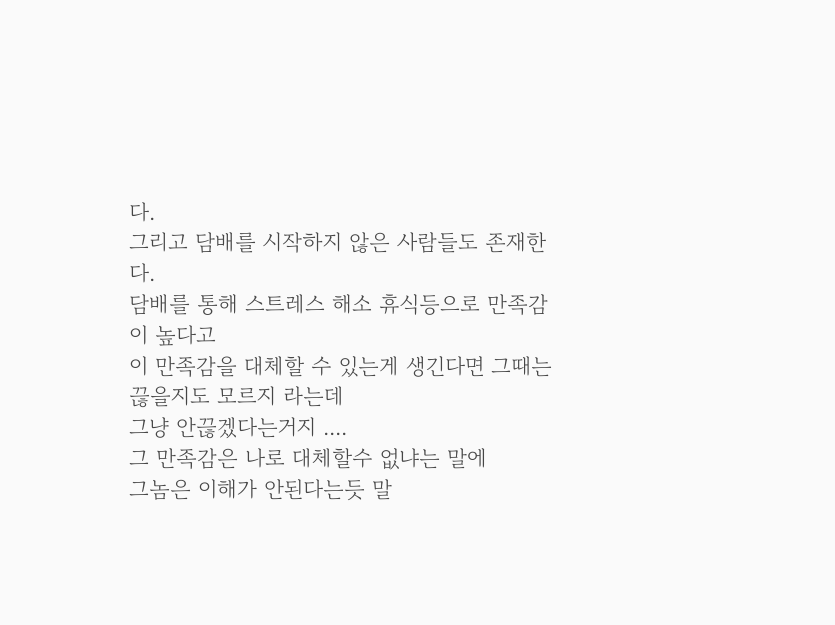다.
그리고 담배를 시작하지 않은 사람들도 존재한다.
담배를 통해 스트레스 해소 휴식등으로 만족감이 높다고
이 만족감을 대체할 수 있는게 생긴다면 그때는 끊을지도 모르지 라는데
그냥 안끊겠다는거지 ....
그 만족감은 나로 대체할수 없냐는 말에
그놈은 이해가 안된다는듯 말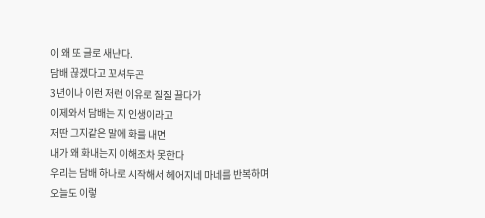이 왜 또 글로 새냔다.
담배 끊겠다고 꼬셔두곤
3년이나 이런 저런 이유로 질질 끌다가
이제와서 담배는 지 인생이라고
저딴 그지같은 말에 화를 내면
내가 왜 화내는지 이해조차 못한다
우리는 담배 하나로 시작해서 헤어지네 마네를 반복하며
오늘도 이렇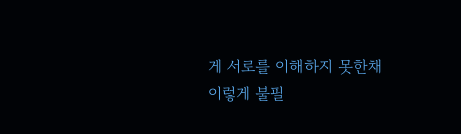게 서로를 이해하지 못한채
이렇게 불필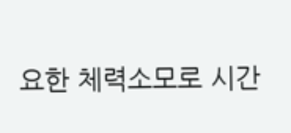요한 체력소모로 시간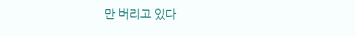만 버리고 있다